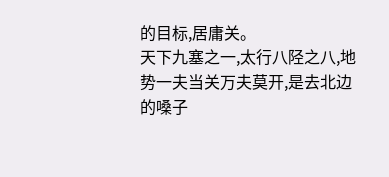的目标,居庸关。
天下九塞之一,太行八陉之八,地势一夫当关万夫莫开,是去北边的嗓子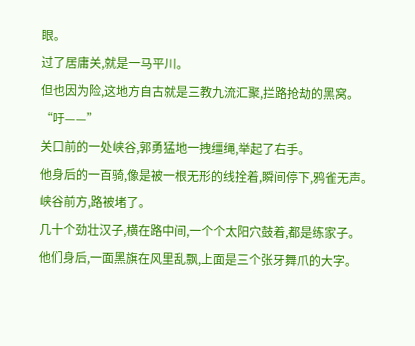眼。
过了居庸关,就是一马平川。
但也因为险,这地方自古就是三教九流汇聚,拦路抢劫的黑窝。
“吁——”
关口前的一处峡谷,郭勇猛地一拽缰绳,举起了右手。
他身后的一百骑,像是被一根无形的线拴着,瞬间停下,鸦雀无声。
峡谷前方,路被堵了。
几十个劲壮汉子,横在路中间,一个个太阳穴鼓着,都是练家子。
他们身后,一面黑旗在风里乱飘,上面是三个张牙舞爪的大字。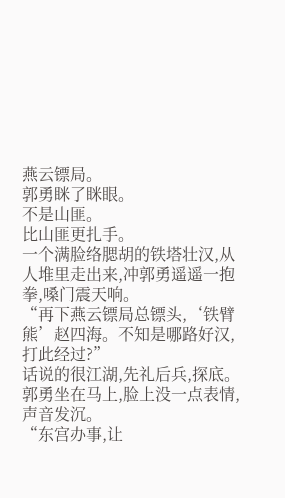燕云镖局。
郭勇眯了眯眼。
不是山匪。
比山匪更扎手。
一个满脸络腮胡的铁塔壮汉,从人堆里走出来,冲郭勇遥遥一抱拳,嗓门震天响。
“再下燕云镖局总镖头,‘铁臂熊’赵四海。不知是哪路好汉,打此经过?”
话说的很江湖,先礼后兵,探底。
郭勇坐在马上,脸上没一点表情,声音发沉。
“东宫办事,让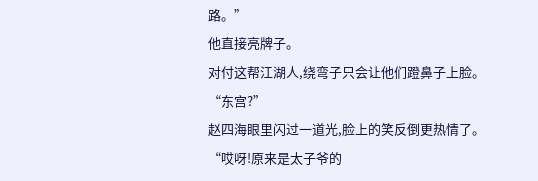路。”
他直接亮牌子。
对付这帮江湖人,绕弯子只会让他们蹬鼻子上脸。
“东宫?”
赵四海眼里闪过一道光,脸上的笑反倒更热情了。
“哎呀!原来是太子爷的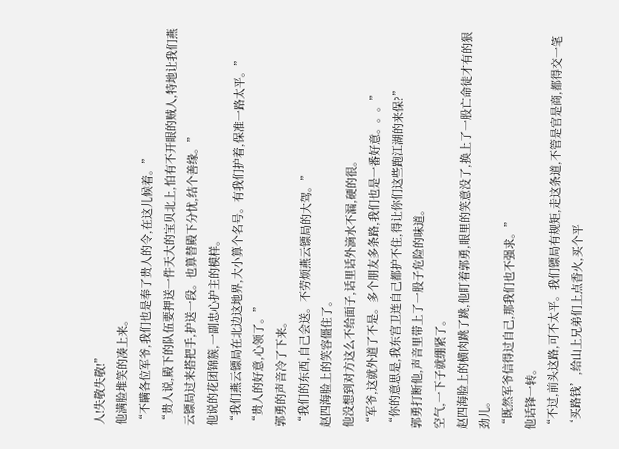人!失敬失敬!”
他满脸堆笑的凑上来。
“不瞒各位军爷,我们也是奉了贵人的令,在这儿候着。”
“贵人说,殿下的队伍要押送一件天大的宝贝北上,怕有不开眼的贼人,特地让我们燕云镖局过来搭把手,护送一段。也算替殿下分忧,结个善缘。”
他说的花团锦簇,一副忠心护主的模样。
“我们燕云镖局在北边这地界,大小算个名号。有我们护着,保准一路太平。”
“贵人的好意,心领了。”
郭勇的声音冷了下来。
“我们的东西,自己会送。不劳烦燕云镖局的大驾。”
赵四海脸上的笑容僵住了。
他没想到对方这么不给面子,话里话外滴水不漏,硬的很。
“军爷,这就外道了不是。多个朋友多条路,我们也是一番好意。。。”
“你的意思是,我东宫卫连自己都护不住,得让你们这些跑江湖的来保?”
郭勇打断他,声音里带上了一股子危险的味道。
空气,一下子就绷紧了。
赵四海脸上的横肉跳了跳,他盯着郭勇,眼里的笑意没了,换上了一股亡命徒才有的狠劲儿。
“既然军爷信得过自己,那我们也不强求。”
他话锋一转。
“不过,前头这路,可不太平。我们镖局有规矩,走这条道,不管是官是商,都得交一笔‘买路钱’,给山上兄弟们上点香火,买个平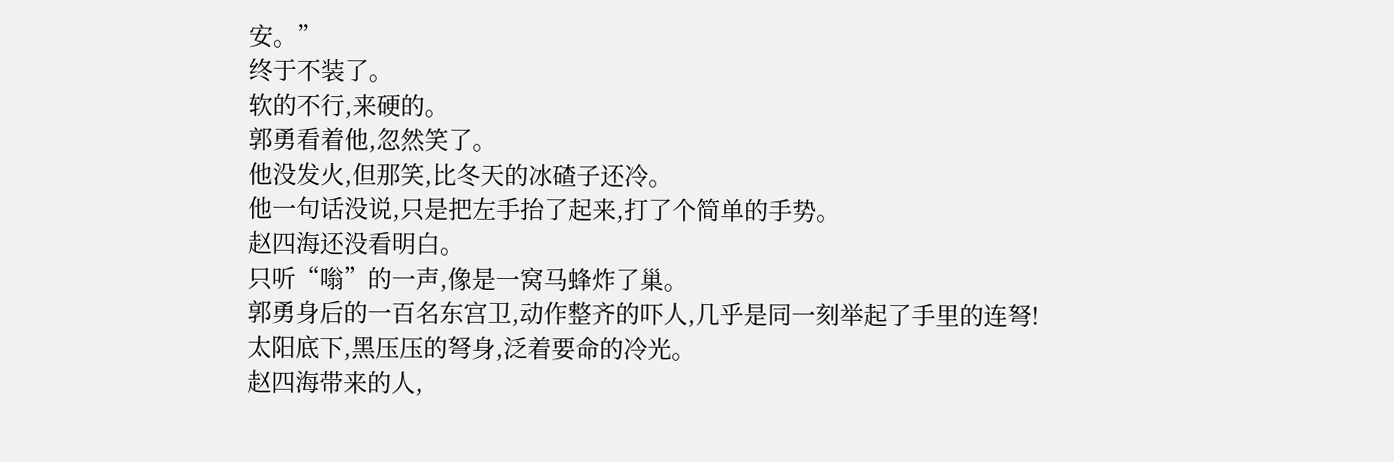安。”
终于不装了。
软的不行,来硬的。
郭勇看着他,忽然笑了。
他没发火,但那笑,比冬天的冰碴子还冷。
他一句话没说,只是把左手抬了起来,打了个简单的手势。
赵四海还没看明白。
只听“嗡”的一声,像是一窝马蜂炸了巢。
郭勇身后的一百名东宫卫,动作整齐的吓人,几乎是同一刻举起了手里的连弩!
太阳底下,黑压压的弩身,泛着要命的冷光。
赵四海带来的人,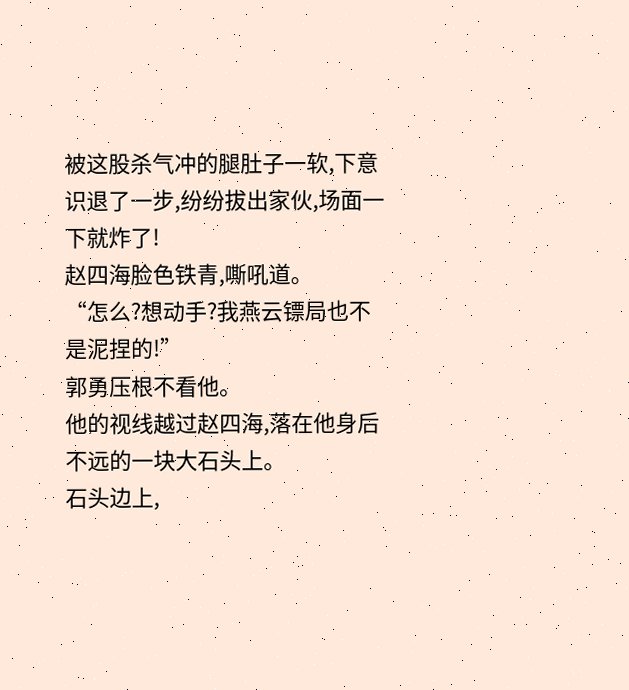被这股杀气冲的腿肚子一软,下意识退了一步,纷纷拔出家伙,场面一下就炸了!
赵四海脸色铁青,嘶吼道。
“怎么?想动手?我燕云镖局也不是泥捏的!”
郭勇压根不看他。
他的视线越过赵四海,落在他身后不远的一块大石头上。
石头边上,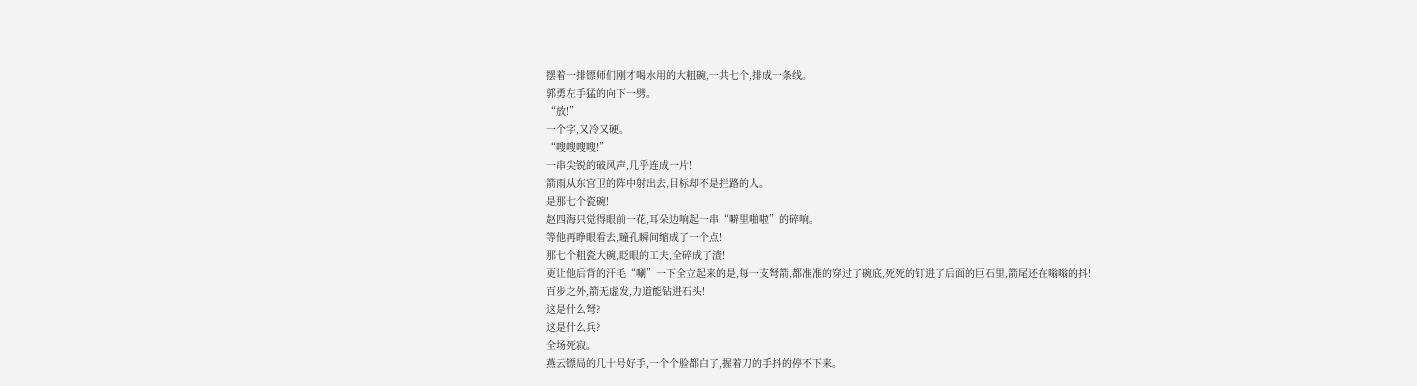摆着一排镖师们刚才喝水用的大粗碗,一共七个,排成一条线。
郭勇左手猛的向下一劈。
“放!”
一个字,又冷又硬。
“嗖嗖嗖嗖!”
一串尖锐的破风声,几乎连成一片!
箭雨从东宫卫的阵中射出去,目标却不是拦路的人。
是那七个瓷碗!
赵四海只觉得眼前一花,耳朵边响起一串“噼里啪啦”的碎响。
等他再睁眼看去,瞳孔瞬间缩成了一个点!
那七个粗瓷大碗,眨眼的工夫,全碎成了渣!
更让他后背的汗毛“唰”一下全立起来的是,每一支弩箭,都准准的穿过了碗底,死死的钉进了后面的巨石里,箭尾还在嗡嗡的抖!
百步之外,箭无虚发,力道能钻进石头!
这是什么弩?
这是什么兵?
全场死寂。
燕云镖局的几十号好手,一个个脸都白了,握着刀的手抖的停不下来。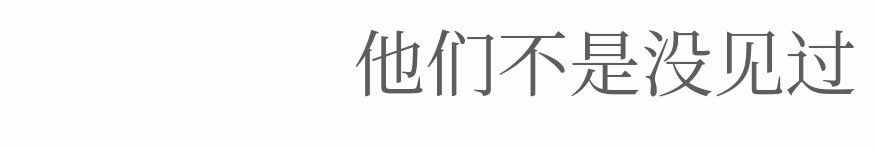他们不是没见过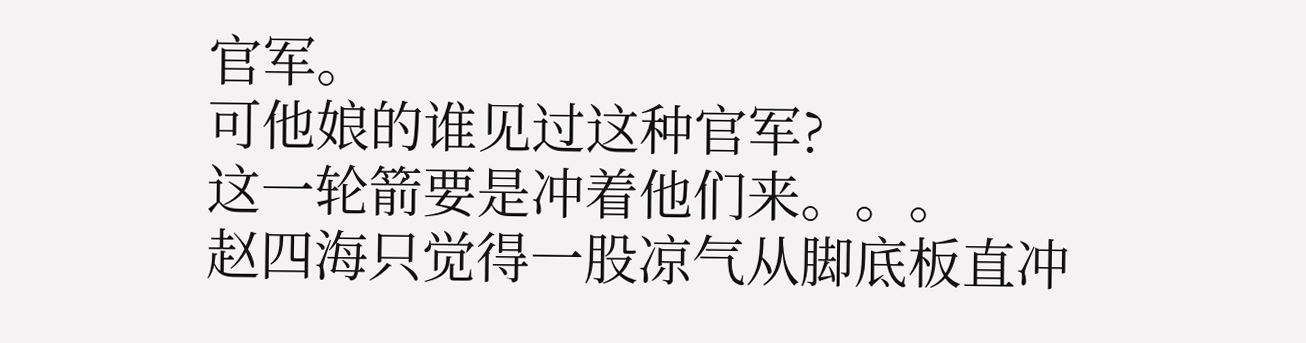官军。
可他娘的谁见过这种官军?
这一轮箭要是冲着他们来。。。
赵四海只觉得一股凉气从脚底板直冲